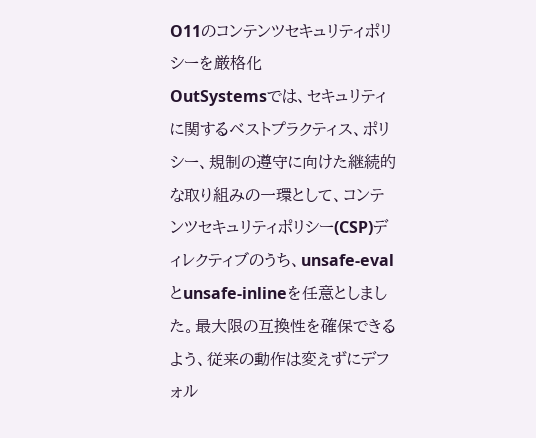O11のコンテンツセキュリティポリシーを厳格化
OutSystemsでは、セキュリティに関するベストプラクティス、ポリシー、規制の遵守に向けた継続的な取り組みの一環として、コンテンツセキュリティポリシー(CSP)ディレクティブのうち、unsafe-evalとunsafe-inlineを任意としました。最大限の互換性を確保できるよう、従来の動作は変えずにデフォル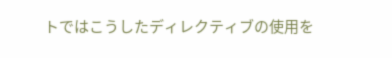トではこうしたディレクティブの使用を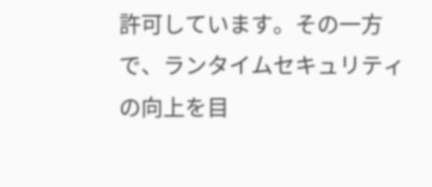許可しています。その一方で、ランタイムセキュリティの向上を目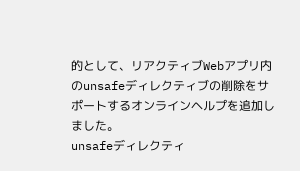的として、リアクティブWebアプリ内のunsafeディレクティブの削除をサポートするオンラインヘルプを追加しました。
unsafeディレクティ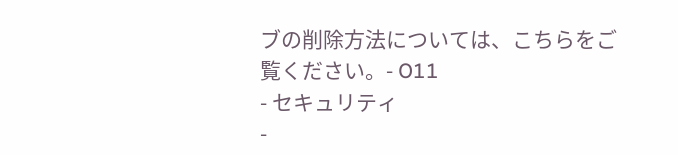ブの削除方法については、こちらをご覧ください。- O11
- セキュリティ
-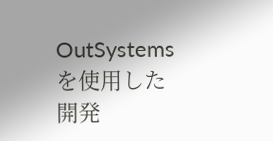OutSystemsを使用した開発